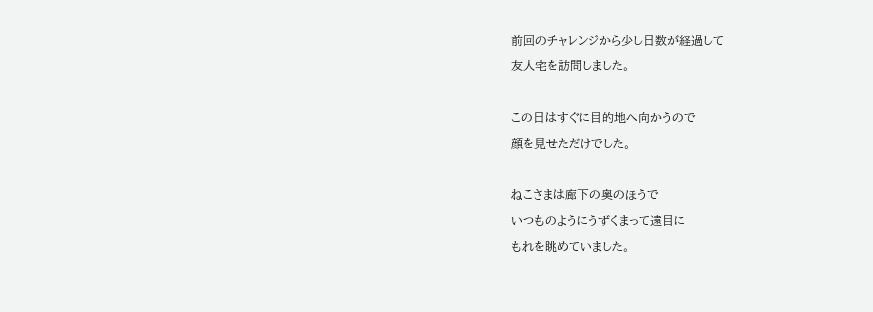前回のチャレンジから少し日数が経過して
友人宅を訪問しました。

この日はすぐに目的地へ向かうので
顔を見せただけでした。

ねこさまは廊下の奥のほうで
いつものようにうずくまって遠目に
もれを眺めていました。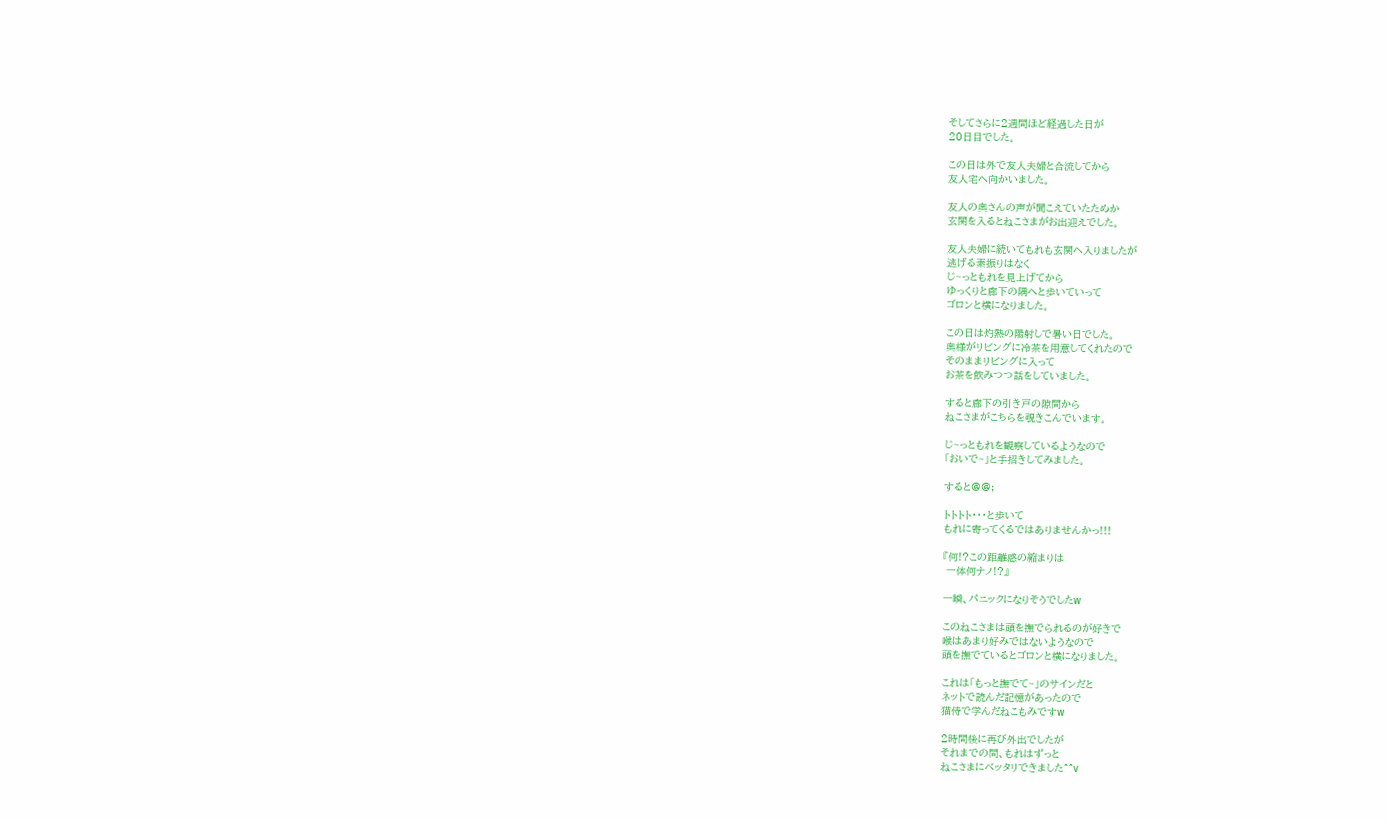そしてさらに2週間ほど経過した日が
20日目でした。

この日は外で友人夫婦と合流してから
友人宅へ向かいました。

友人の奥さんの声が聞こえていたためか
玄関を入るとねこさまがお出迎えでした。

友人夫婦に続いてもれも玄関へ入りましたが
逃げる素振りはなく
じ~っともれを見上げてから
ゆっくりと廊下の隅へと歩いていって
ゴロンと横になりました。

この日は灼熱の陽射しで暑い日でした。
奥様がリビングに冷茶を用意してくれたので
そのままリビングに入って
お茶を飲みつつ話をしていました。

すると廊下の引き戸の隙間から
ねこさまがこちらを覗きこんでいます。

じ~っともれを観察しているようなので
「おいで~」と手招きしてみました。

すると@@;

トトトト・・・と歩いて
もれに寄ってくるではありませんかっ!!!

『何!?この距離感の縮まりは
 一体何ナノ!?』

一瞬、パニックになりそうでしたw

このねこさまは頭を撫でられるのが好きで
喉はあまり好みではないようなので
頭を撫でているとゴロンと横になりました。

これは「もっと撫でて~」のサインだと
ネットで読んだ記憶があったので
猫侍で学んだねこもみですw

2時間後に再び外出でしたが
それまでの間、もれはずっと
ねこさまにベッタリできました^^v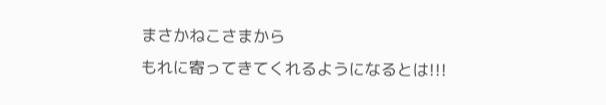まさかねこさまから
もれに寄ってきてくれるようになるとは!!!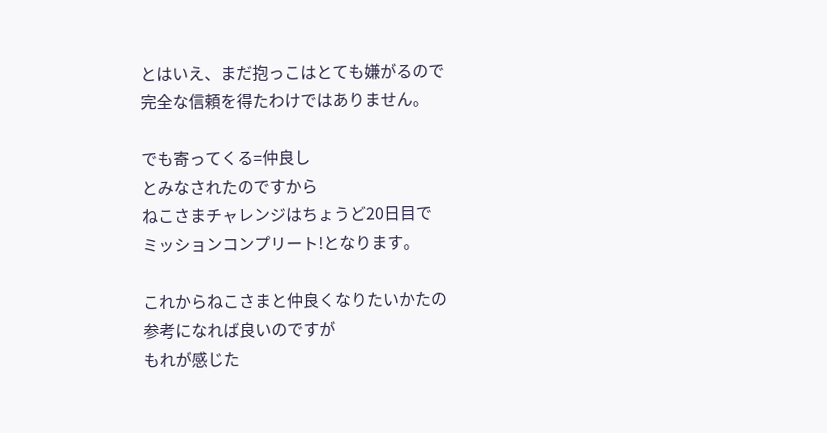とはいえ、まだ抱っこはとても嫌がるので
完全な信頼を得たわけではありません。

でも寄ってくる=仲良し
とみなされたのですから
ねこさまチャレンジはちょうど20日目で
ミッションコンプリート!となります。

これからねこさまと仲良くなりたいかたの
参考になれば良いのですが
もれが感じた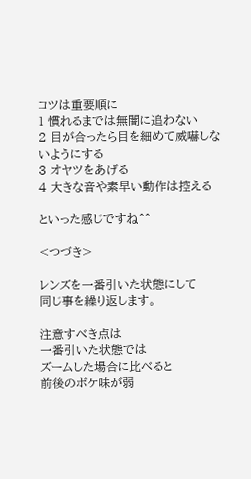コツは重要順に
1 慣れるまでは無闇に追わない
2 目が合ったら目を細めて威嚇しないようにする
3 オヤツをあげる
4 大きな音や素早い動作は控える

といった感じですね^^

<つづき>

レンズを一番引いた状態にして
同じ事を繰り返します。

注意すべき点は
一番引いた状態では
ズームした場合に比べると
前後のボケ味が弱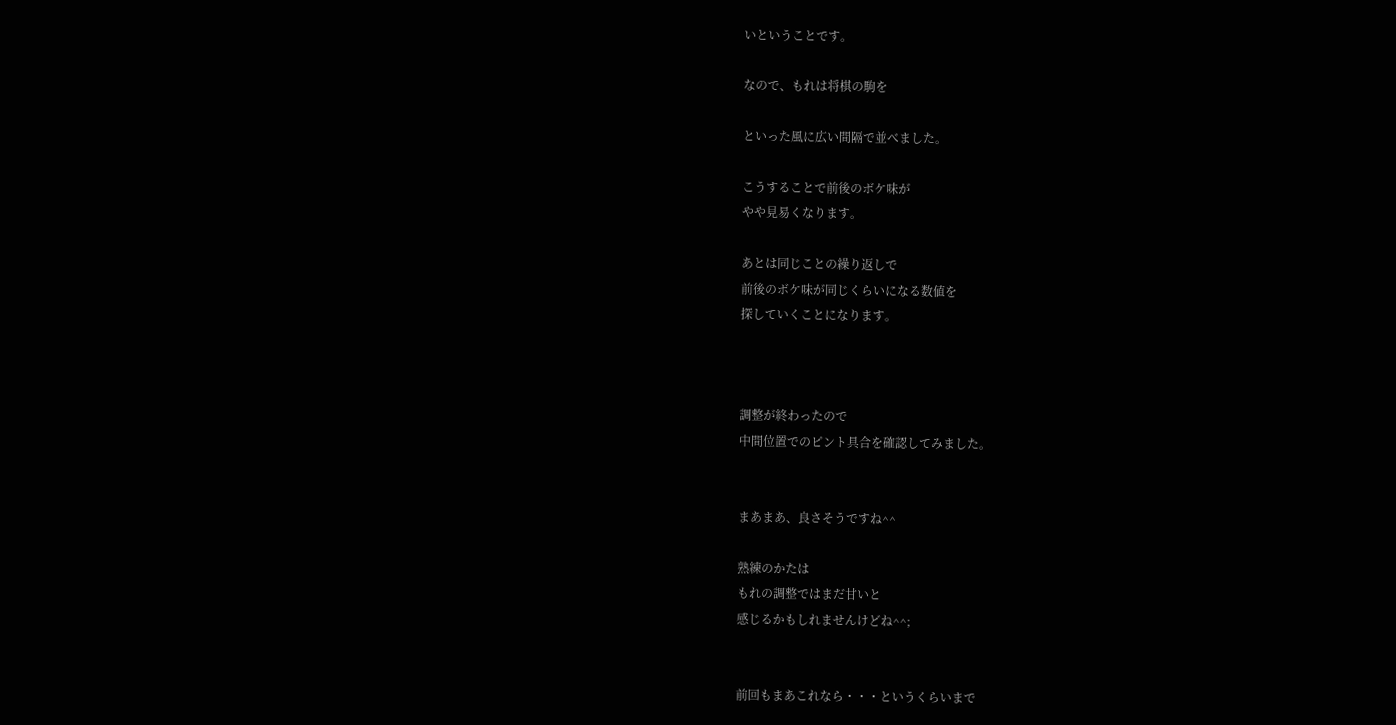いということです。

なので、もれは将棋の駒を

といった風に広い間隔で並べました。

こうすることで前後のボケ味が
やや見易くなります。

あとは同じことの繰り返しで
前後のボケ味が同じくらいになる数値を
探していくことになります。



調整が終わったので
中間位置でのピント具合を確認してみました。


まあまあ、良さそうですね^^

熟練のかたは
もれの調整ではまだ甘いと
感じるかもしれませんけどね^^;


前回もまあこれなら・・・というくらいまで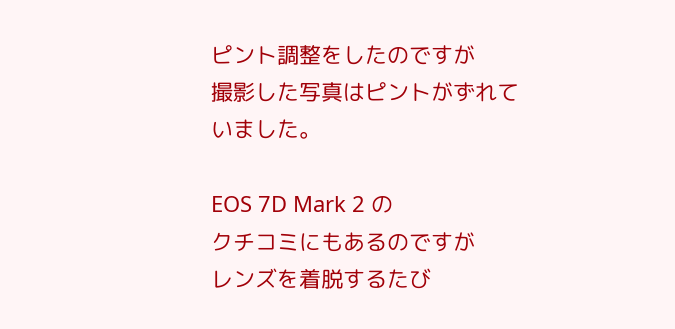ピント調整をしたのですが
撮影した写真はピントがずれていました。

EOS 7D Mark 2 の
クチコミにもあるのですが
レンズを着脱するたび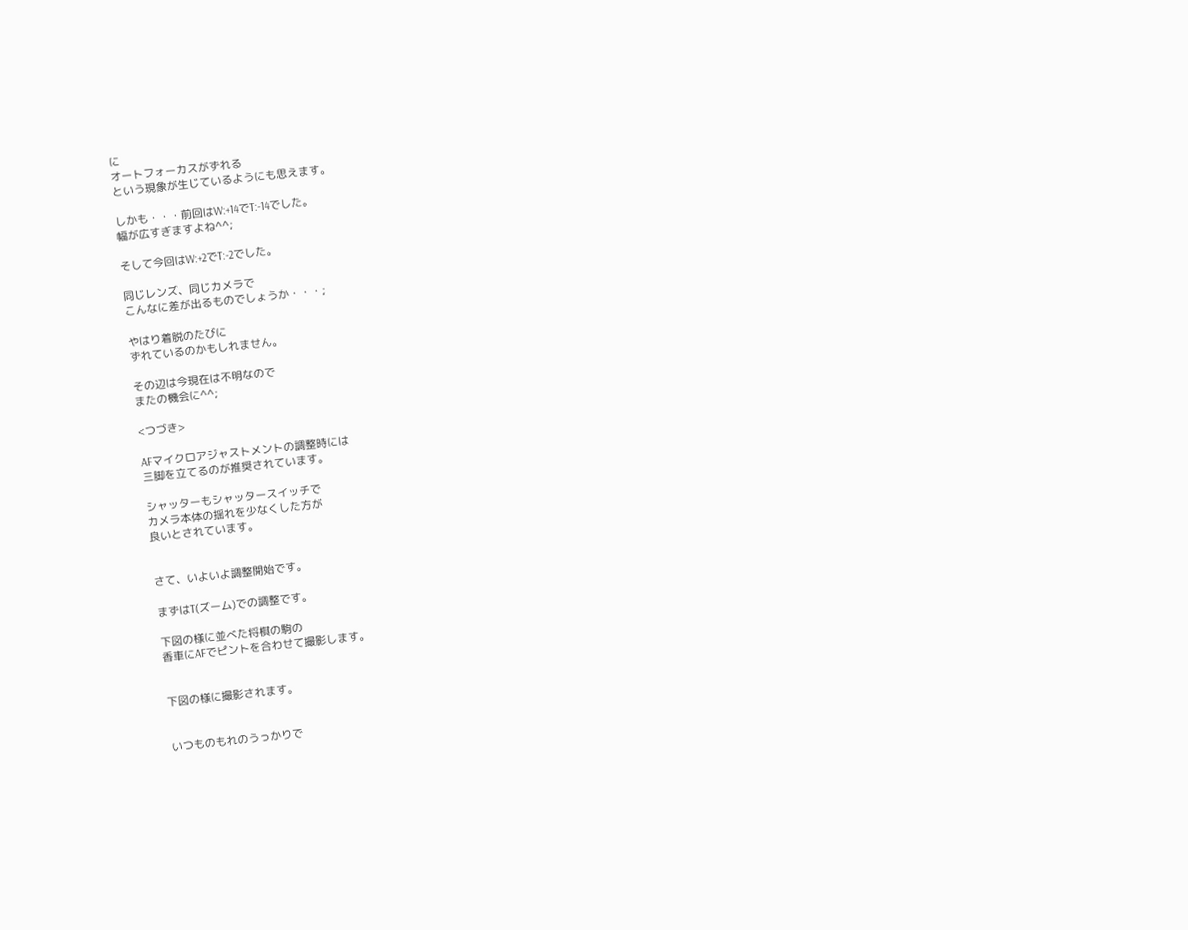に
オートフォーカスがずれる
という現象が生じているようにも思えます。

しかも・・・前回はW:+14でT:-14でした。
幅が広すぎますよね^^;

そして今回はW:+2でT:-2でした。

同じレンズ、同じカメラで
こんなに差が出るものでしょうか・・・;

やはり着脱のたびに
ずれているのかもしれません。

その辺は今現在は不明なので
またの機会に^^;

<つづき>

AFマイクロアジャストメントの調整時には
三脚を立てるのが推奨されています。

シャッターもシャッタースイッチで
カメラ本体の揺れを少なくした方が
良いとされています。


さて、いよいよ調整開始です。

まずはT(ズーム)での調整です。

下図の様に並べた将棋の駒の
香車にAFでピントを合わせて撮影します。


下図の様に撮影されます。


いつものもれのうっかりで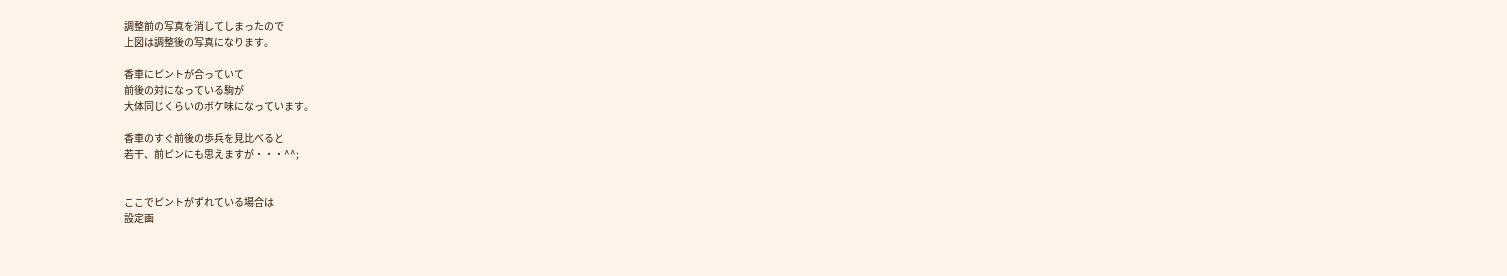調整前の写真を消してしまったので
上図は調整後の写真になります。

香車にピントが合っていて
前後の対になっている駒が
大体同じくらいのボケ味になっています。

香車のすぐ前後の歩兵を見比べると
若干、前ピンにも思えますが・・・^^;


ここでピントがずれている場合は
設定画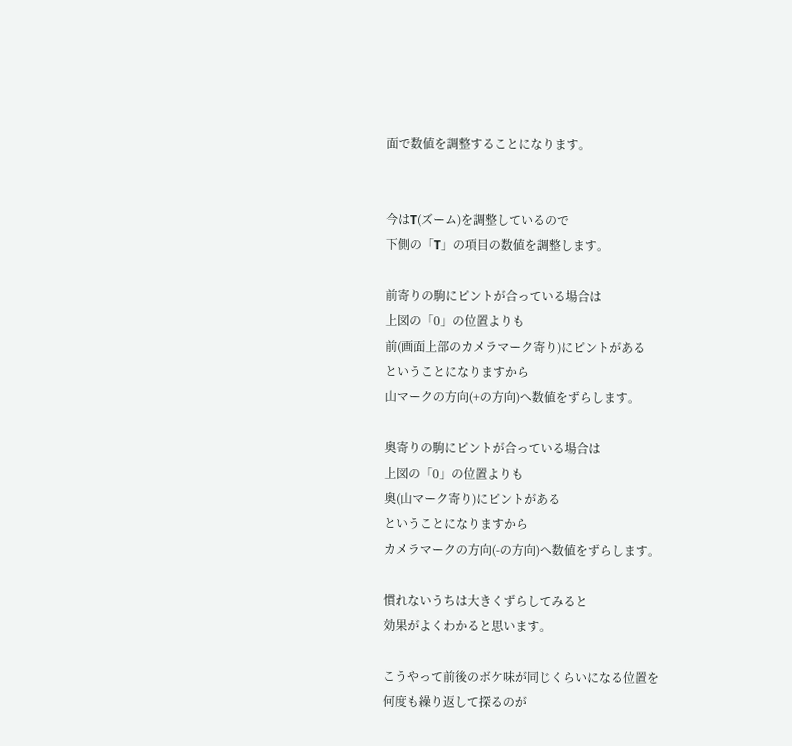面で数値を調整することになります。


今はT(ズーム)を調整しているので
下側の「T」の項目の数値を調整します。

前寄りの駒にピントが合っている場合は
上図の「0」の位置よりも
前(画面上部のカメラマーク寄り)にピントがある
ということになりますから
山マークの方向(+の方向)へ数値をずらします。

奥寄りの駒にピントが合っている場合は
上図の「0」の位置よりも
奥(山マーク寄り)にピントがある
ということになりますから
カメラマークの方向(-の方向)へ数値をずらします。

慣れないうちは大きくずらしてみると
効果がよくわかると思います。

こうやって前後のボケ味が同じくらいになる位置を
何度も繰り返して探るのが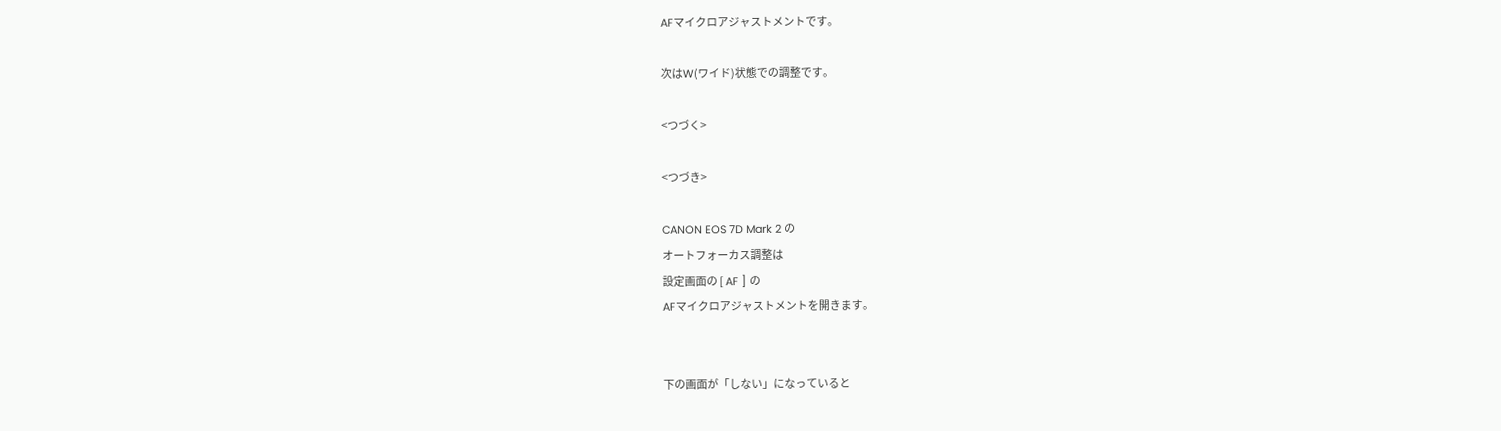AFマイクロアジャストメントです。

次はW(ワイド)状態での調整です。

<つづく>

<つづき>

CANON EOS 7D Mark 2 の
オートフォーカス調整は
設定画面の [ AF ] の
AFマイクロアジャストメントを開きます。


下の画面が「しない」になっていると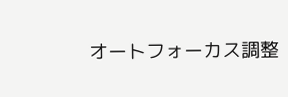オートフォーカス調整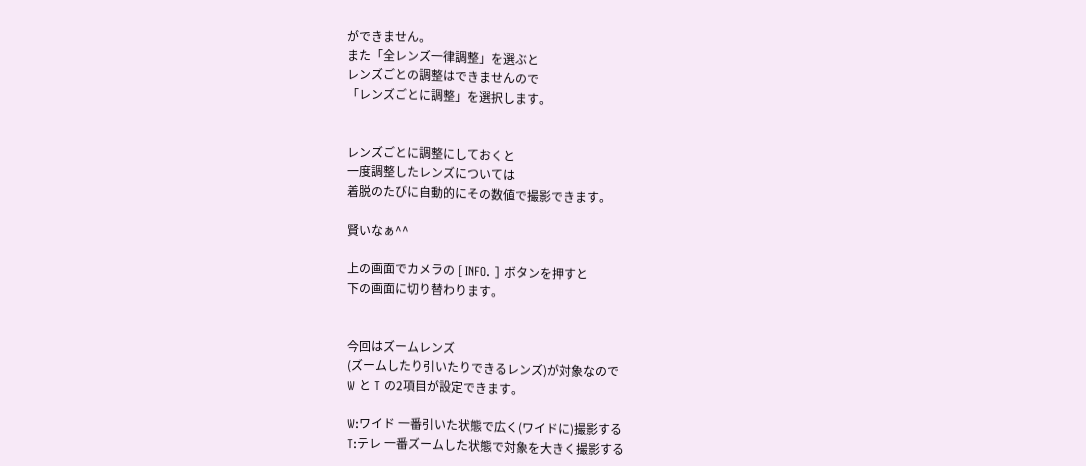ができません。
また「全レンズ一律調整」を選ぶと
レンズごとの調整はできませんので
「レンズごとに調整」を選択します。


レンズごとに調整にしておくと
一度調整したレンズについては
着脱のたびに自動的にその数値で撮影できます。

賢いなぁ^^

上の画面でカメラの [ INFO. ] ボタンを押すと
下の画面に切り替わります。


今回はズームレンズ
(ズームしたり引いたりできるレンズ)が対象なので
W と T の2項目が設定できます。

W:ワイド 一番引いた状態で広く(ワイドに)撮影する
T:テレ 一番ズームした状態で対象を大きく撮影する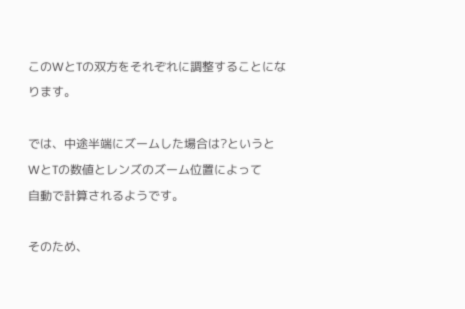このWとTの双方をそれぞれに調整することになります。

では、中途半端にズームした場合は?というと
WとTの数値とレンズのズーム位置によって
自動で計算されるようです。

そのため、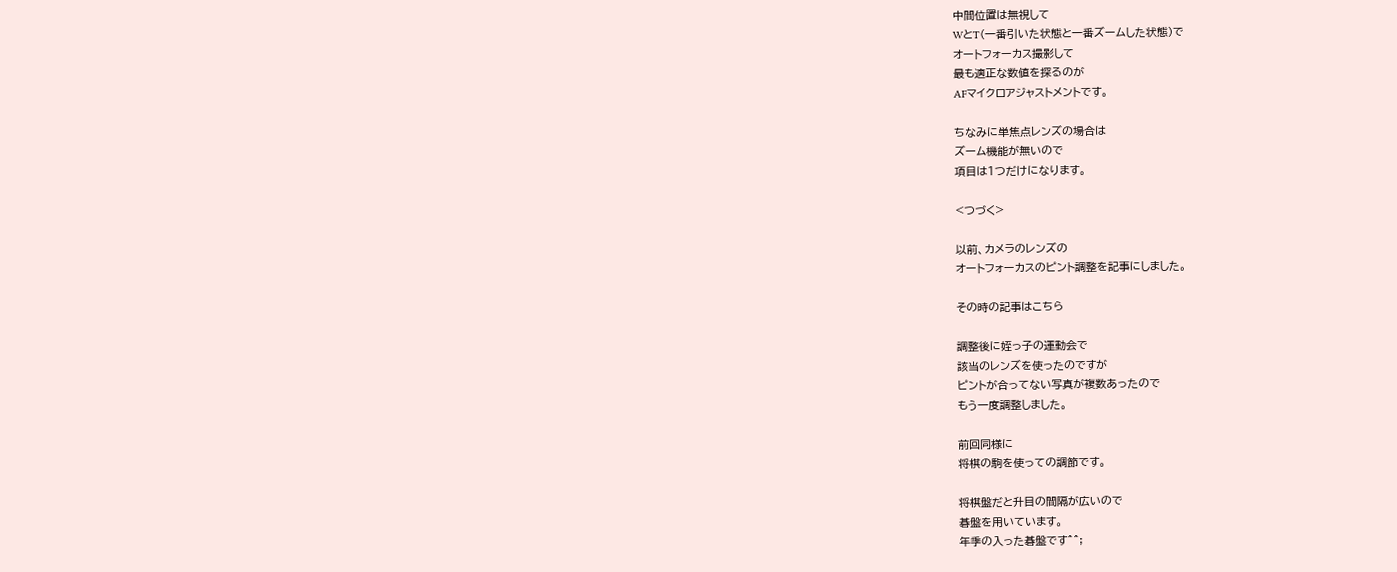中間位置は無視して
WとT(一番引いた状態と一番ズームした状態)で
オートフォーカス撮影して
最も適正な数値を探るのが
AFマイクロアジャストメントです。

ちなみに単焦点レンズの場合は
ズーム機能が無いので
項目は1つだけになります。

<つづく>

以前、カメラのレンズの
オートフォーカスのピント調整を記事にしました。

その時の記事はこちら

調整後に姪っ子の運動会で
該当のレンズを使ったのですが
ピントが合ってない写真が複数あったので
もう一度調整しました。

前回同様に
将棋の駒を使っての調節です。

将棋盤だと升目の間隔が広いので
碁盤を用いています。
年季の入った碁盤です^^;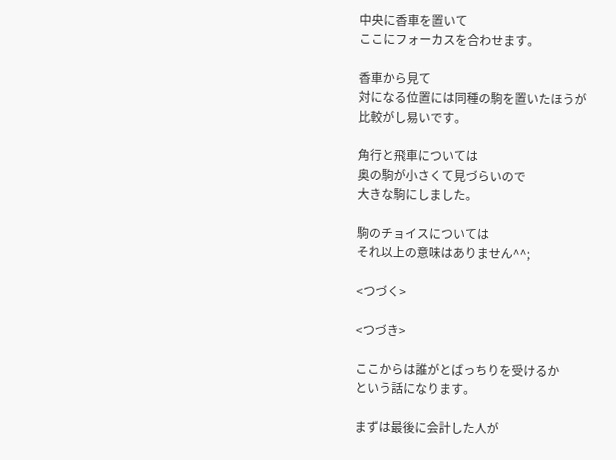中央に香車を置いて
ここにフォーカスを合わせます。

香車から見て
対になる位置には同種の駒を置いたほうが
比較がし易いです。

角行と飛車については
奥の駒が小さくて見づらいので
大きな駒にしました。

駒のチョイスについては
それ以上の意味はありません^^;

<つづく>

<つづき>

ここからは誰がとばっちりを受けるか
という話になります。

まずは最後に会計した人が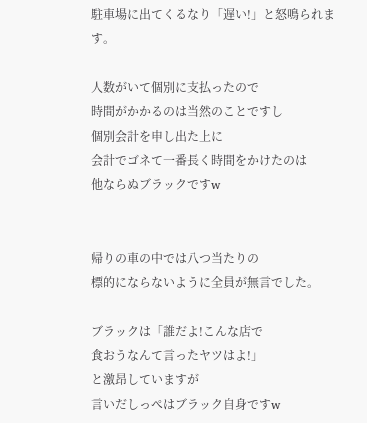駐車場に出てくるなり「遅い!」と怒鳴られます。

人数がいて個別に支払ったので
時間がかかるのは当然のことですし
個別会計を申し出た上に
会計でゴネて一番長く時間をかけたのは
他ならぬブラックですw


帰りの車の中では八つ当たりの
標的にならないように全員が無言でした。

ブラックは「誰だよ!こんな店で
食おうなんて言ったヤツはよ!」
と激昂していますが
言いだしっぺはブラック自身ですw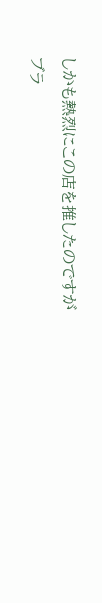しかも熱烈にこの店を推したのですが
ブラ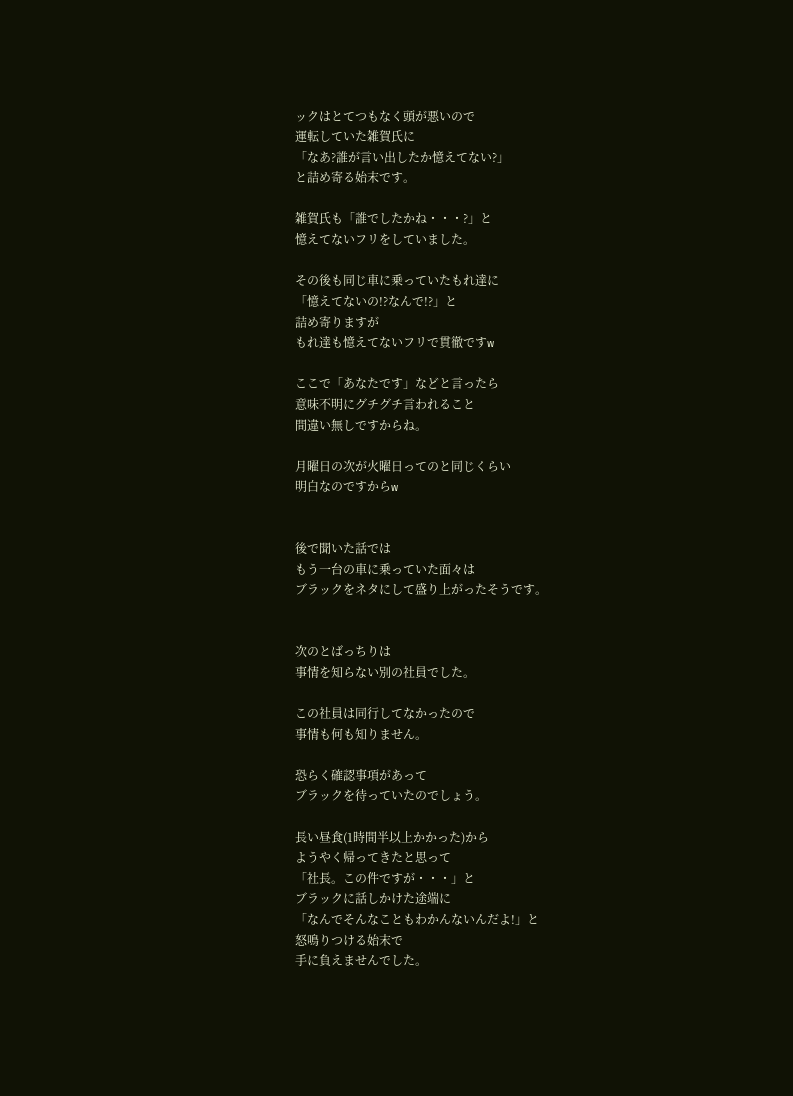ックはとてつもなく頭が悪いので
運転していた雑賀氏に
「なあ?誰が言い出したか憶えてない?」
と詰め寄る始末です。

雑賀氏も「誰でしたかね・・・?」と
憶えてないフリをしていました。

その後も同じ車に乗っていたもれ達に
「憶えてないの!?なんで!?」と
詰め寄りますが
もれ達も憶えてないフリで貫徹ですw

ここで「あなたです」などと言ったら
意味不明にグチグチ言われること
間違い無しですからね。

月曜日の次が火曜日ってのと同じくらい
明白なのですからw


後で聞いた話では
もう一台の車に乗っていた面々は
ブラックをネタにして盛り上がったそうです。


次のとばっちりは
事情を知らない別の社員でした。

この社員は同行してなかったので
事情も何も知りません。

恐らく確認事項があって
ブラックを待っていたのでしょう。

長い昼食(1時間半以上かかった)から
ようやく帰ってきたと思って
「社長。この件ですが・・・」と
ブラックに話しかけた途端に
「なんでそんなこともわかんないんだよ!」と
怒鳴りつける始末で
手に負えませんでした。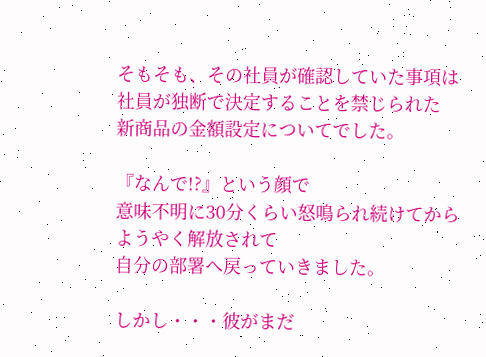そもそも、その社員が確認していた事項は
社員が独断で決定することを禁じられた
新商品の金額設定についてでした。

『なんで!?』という顔で
意味不明に30分くらい怒鳴られ続けてから
ようやく解放されて
自分の部署へ戻っていきました。

しかし・・・彼がまだ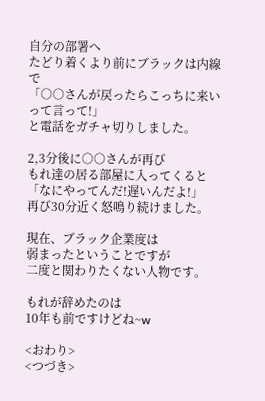自分の部署へ
たどり着くより前にブラックは内線で
「○○さんが戻ったらこっちに来いって言って!」
と電話をガチャ切りしました。

2,3分後に○○さんが再び
もれ達の居る部屋に入ってくると
「なにやってんだ!遅いんだよ!」
再び30分近く怒鳴り続けました。

現在、ブラック企業度は
弱まったということですが
二度と関わりたくない人物です。

もれが辞めたのは
10年も前ですけどね~w

<おわり>
<つづき>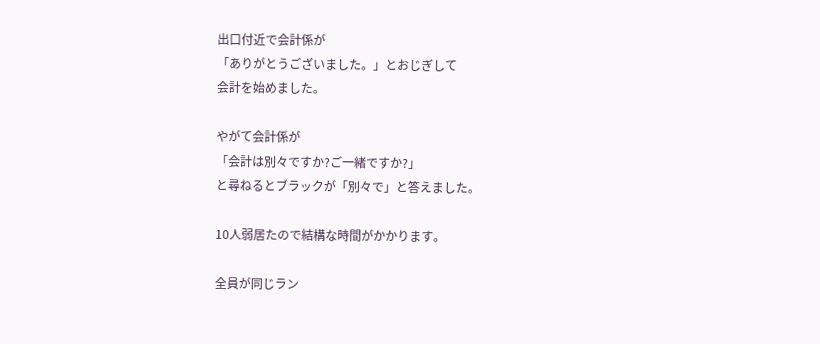出口付近で会計係が
「ありがとうございました。」とおじぎして
会計を始めました。

やがて会計係が
「会計は別々ですか?ご一緒ですか?」
と尋ねるとブラックが「別々で」と答えました。

10人弱居たので結構な時間がかかります。

全員が同じラン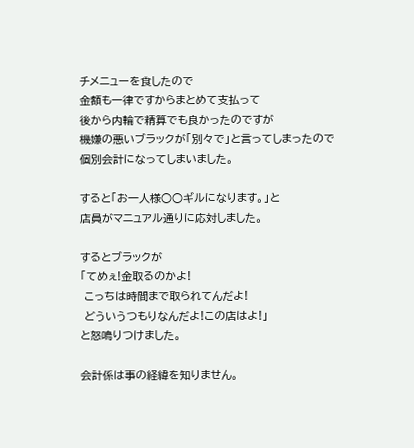チメニューを食したので
金額も一律ですからまとめて支払って
後から内輪で精算でも良かったのですが
機嫌の悪いブラックが「別々で」と言ってしまったので
個別会計になってしまいました。

すると「お一人様○○ギルになります。」と
店員がマニュアル通りに応対しました。

するとブラックが
「てめぇ!金取るのかよ!
 こっちは時間まで取られてんだよ!
 どういうつもりなんだよ!この店はよ!」
と怒鳴りつけました。

会計係は事の経緯を知りません。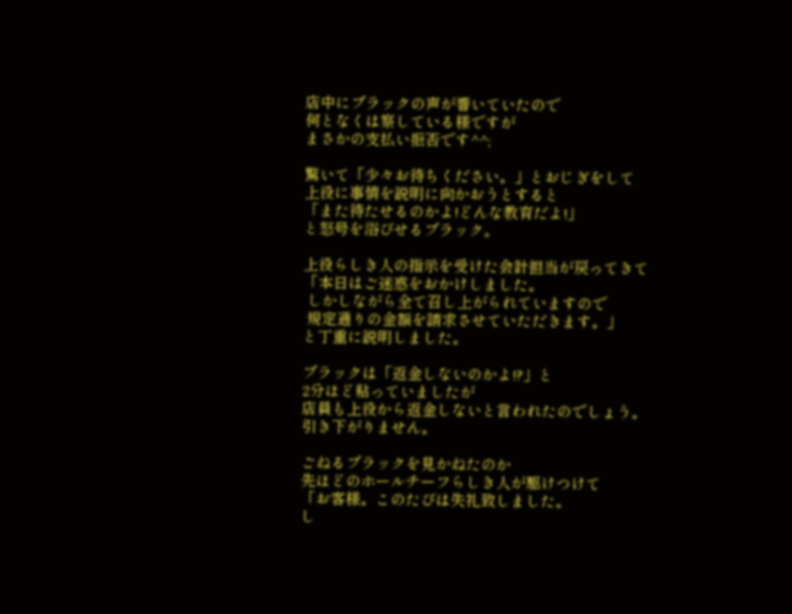店中にブラックの声が響いていたので
何となくは察している様ですが
まさかの支払い拒否です^^;

驚いて「少々お待ちください。」とおじぎをして
上役に事情を説明に向かおうとすると
「また待たせるのかよ!どんな教育だよ!」
と怒号を浴びせるブラック。

上役らしき人の指示を受けた会計担当が戻ってきて
「本日はご迷惑をおかけしました。
 しかしながら全て召し上がられていますので
 規定通りの金額を請求させていただきます。」
と丁重に説明しました。

ブラックは「返金しないのかよ!?」と
2分ほど粘っていましたが
店員も上役から返金しないと言われたのでしょう。
引き下がりません。

ごねるブラックを見かねたのか
先ほどのホールチーフらしき人が駆けつけて
「お客様。このたびは失礼致しました。
し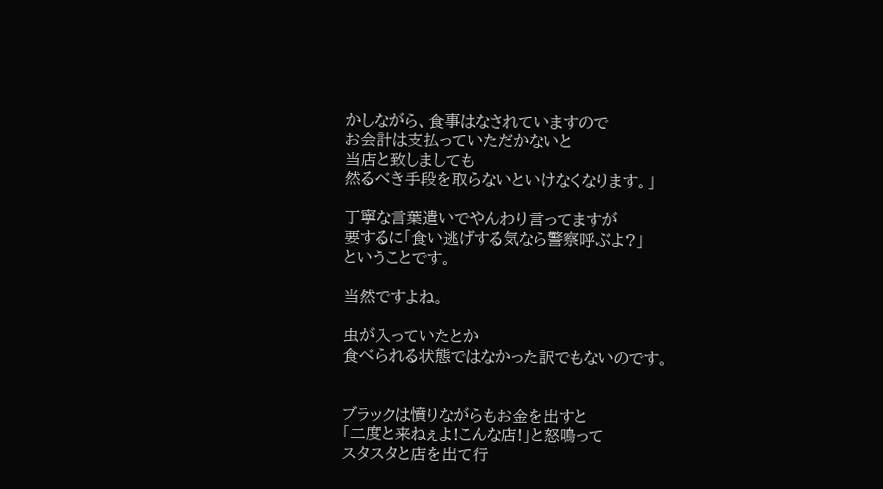かしながら、食事はなされていますので
お会計は支払っていただかないと
当店と致しましても
然るべき手段を取らないといけなくなります。」

丁寧な言葉遣いでやんわり言ってますが
要するに「食い逃げする気なら警察呼ぶよ?」
ということです。

当然ですよね。

虫が入っていたとか
食べられる状態ではなかった訳でもないのです。


ブラックは憤りながらもお金を出すと
「二度と来ねぇよ!こんな店!」と怒鳴って
スタスタと店を出て行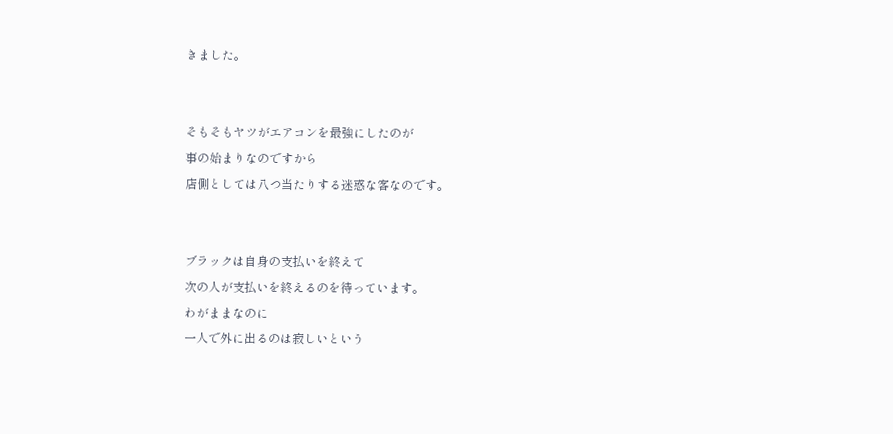きました。


そもそもヤツがエアコンを最強にしたのが
事の始まりなのですから
店側としては八つ当たりする迷惑な客なのです。


ブラックは自身の支払いを終えて
次の人が支払いを終えるのを待っています。
わがままなのに
一人で外に出るのは寂しいという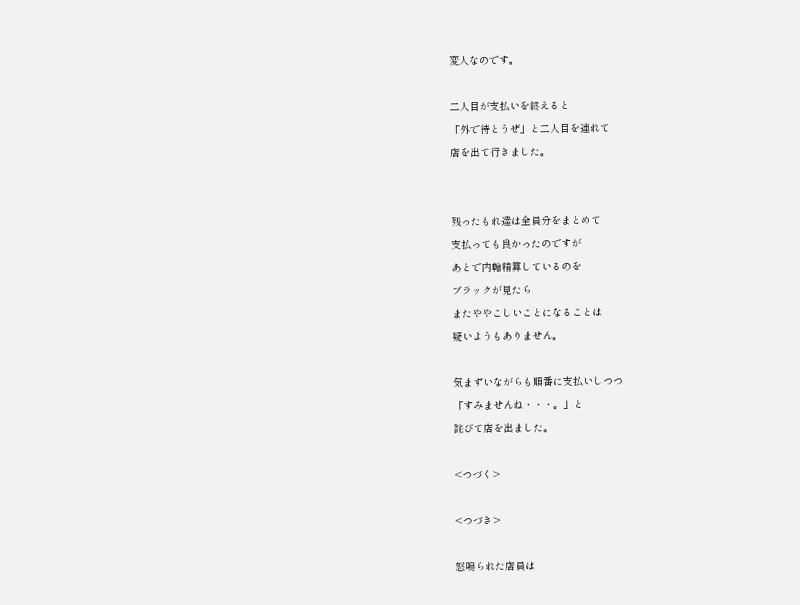変人なのです。

二人目が支払いを終えると
「外で待とうぜ」と二人目を連れて
店を出て行きました。


残ったもれ達は全員分をまとめて
支払っても良かったのですが
あとで内輪精算しているのを
ブラックが見たら
またややこしいことになることは
疑いようもありません。

気まずいながらも順番に支払いしつつ
「すみませんね・・・。」と
詫びて店を出ました。

<つづく>

<つづき>

怒鳴られた店員は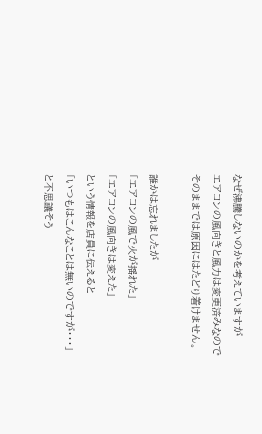なぜ沸騰しないのかを考えていますが
エアコンの風向きと風力は変更済みなので
そのままでは原因にはたどり着けません。

誰かは忘れましたが
「エアコンの風で火が揺れた」
「エアコンの風向きは変えた」
という情報を店員に伝えると
「いつもはこんなことは無いのですが・・・」
と不思議そう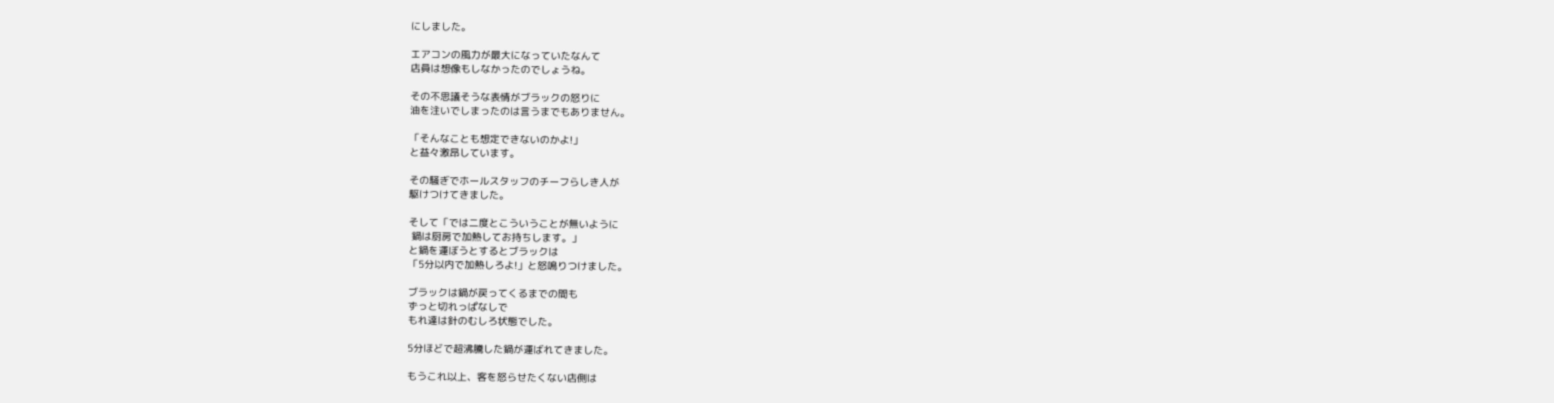にしました。

エアコンの風力が最大になっていたなんて
店員は想像もしなかったのでしょうね。

その不思議そうな表情がブラックの怒りに
油を注いでしまったのは言うまでもありません。

「そんなことも想定できないのかよ!」
と益々激昂しています。

その騒ぎでホールスタッフのチーフらしき人が
駆けつけてきました。

そして「では二度とこういうことが無いように
 鍋は厨房で加熱してお持ちします。」
と鍋を運ぼうとするとブラックは
「5分以内で加熱しろよ!」と怒鳴りつけました。

ブラックは鍋が戻ってくるまでの間も
ずっと切れっぱなしで
もれ達は針のむしろ状態でした。

5分ほどで超沸騰した鍋が運ばれてきました。

もうこれ以上、客を怒らせたくない店側は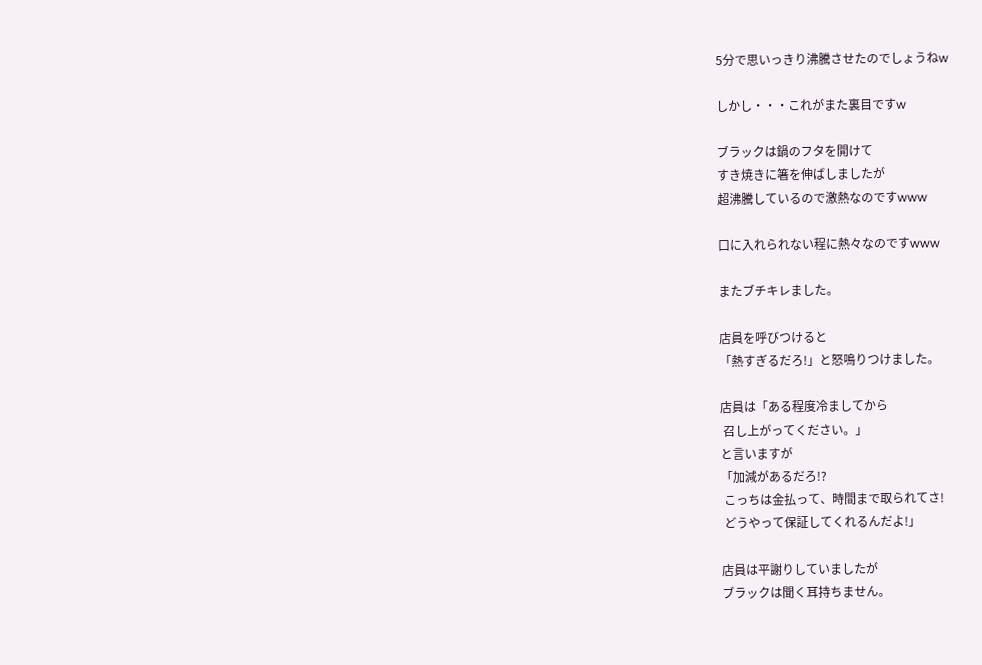5分で思いっきり沸騰させたのでしょうねw

しかし・・・これがまた裏目ですw

ブラックは鍋のフタを開けて
すき焼きに箸を伸ばしましたが
超沸騰しているので激熱なのですwww

口に入れられない程に熱々なのですwww

またブチキレました。

店員を呼びつけると
「熱すぎるだろ!」と怒鳴りつけました。

店員は「ある程度冷ましてから
 召し上がってください。」
と言いますが
「加減があるだろ!?
 こっちは金払って、時間まで取られてさ!
 どうやって保証してくれるんだよ!」

店員は平謝りしていましたが
ブラックは聞く耳持ちません。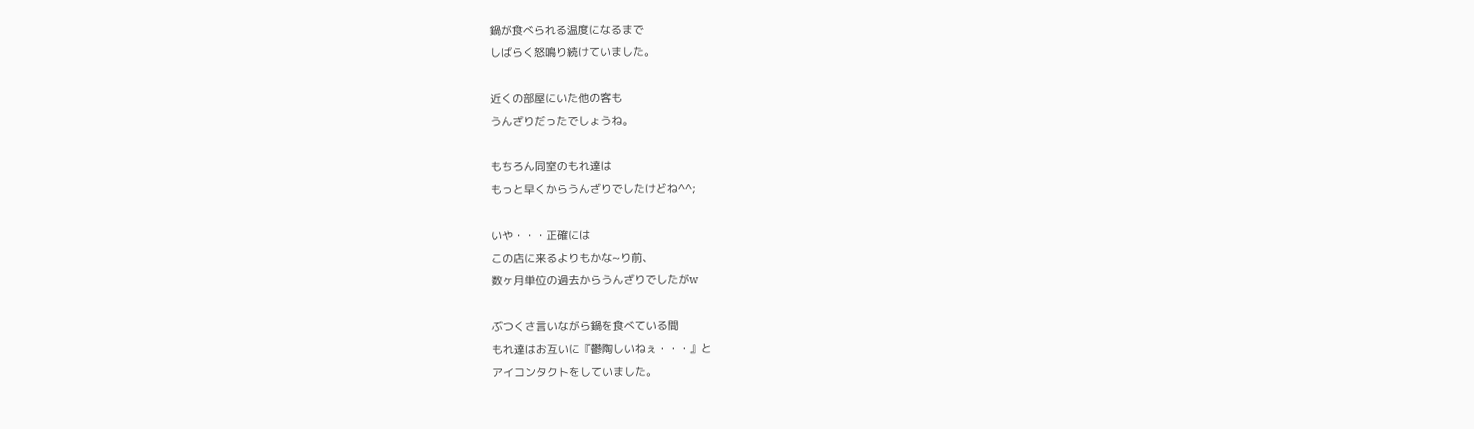鍋が食べられる温度になるまで
しばらく怒鳴り続けていました。

近くの部屋にいた他の客も
うんざりだったでしょうね。

もちろん同室のもれ達は
もっと早くからうんざりでしたけどね^^;

いや・・・正確には
この店に来るよりもかな~り前、
数ヶ月単位の過去からうんざりでしたがw

ぶつくさ言いながら鍋を食べている間
もれ達はお互いに『鬱陶しいねぇ・・・』と
アイコンタクトをしていました。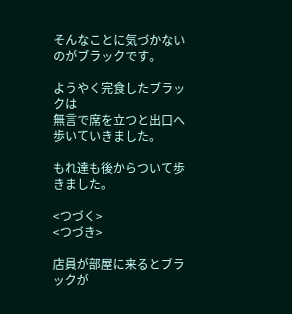そんなことに気づかないのがブラックです。

ようやく完食したブラックは
無言で席を立つと出口へ歩いていきました。

もれ達も後からついて歩きました。

<つづく>
<つづき>

店員が部屋に来るとブラックが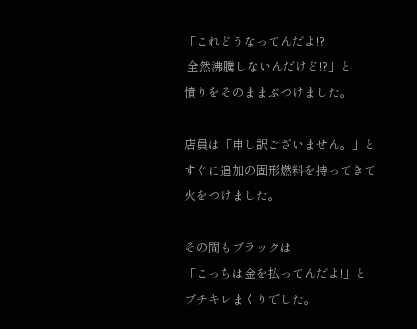「これどうなってんだよ!?
 全然沸騰しないんだけど!?」と
憤りをそのままぶつけました。

店員は「申し訳ございません。」と
すぐに追加の固形燃料を持ってきて
火をつけました。

その間もブラックは
「こっちは金を払ってんだよ!」と
ブチキレまくりでした。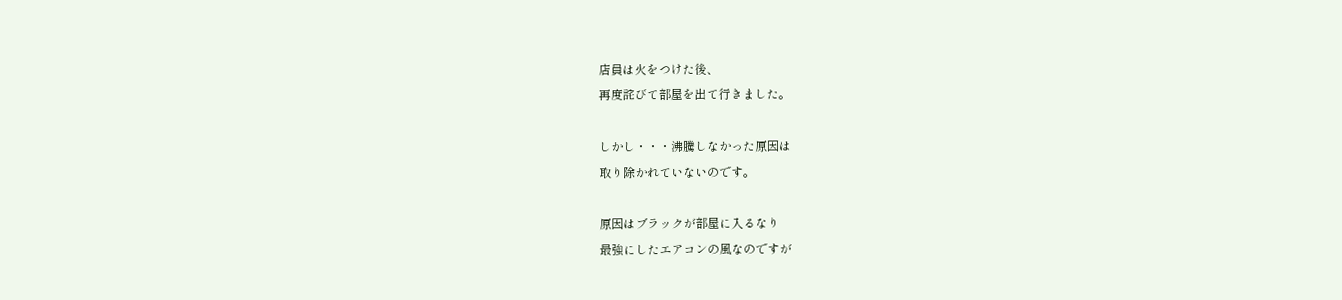店員は火をつけた後、
再度詫びて部屋を出て行きました。

しかし・・・沸騰しなかった原因は
取り除かれていないのです。

原因はブラックが部屋に入るなり
最強にしたエアコンの風なのですが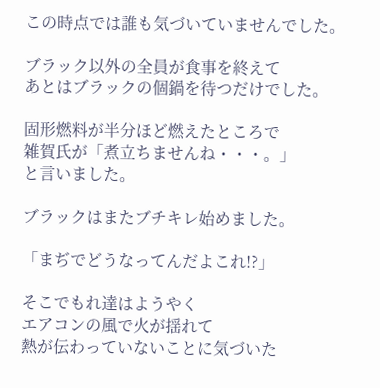この時点では誰も気づいていませんでした。

ブラック以外の全員が食事を終えて
あとはブラックの個鍋を待つだけでした。

固形燃料が半分ほど燃えたところで
雑賀氏が「煮立ちませんね・・・。」
と言いました。

ブラックはまたブチキレ始めました。

「まぢでどうなってんだよこれ!?」

そこでもれ達はようやく
エアコンの風で火が揺れて
熱が伝わっていないことに気づいた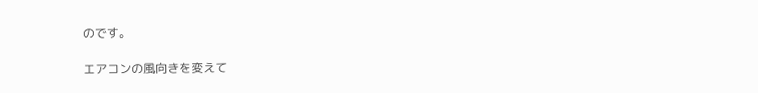のです。

エアコンの風向きを変えて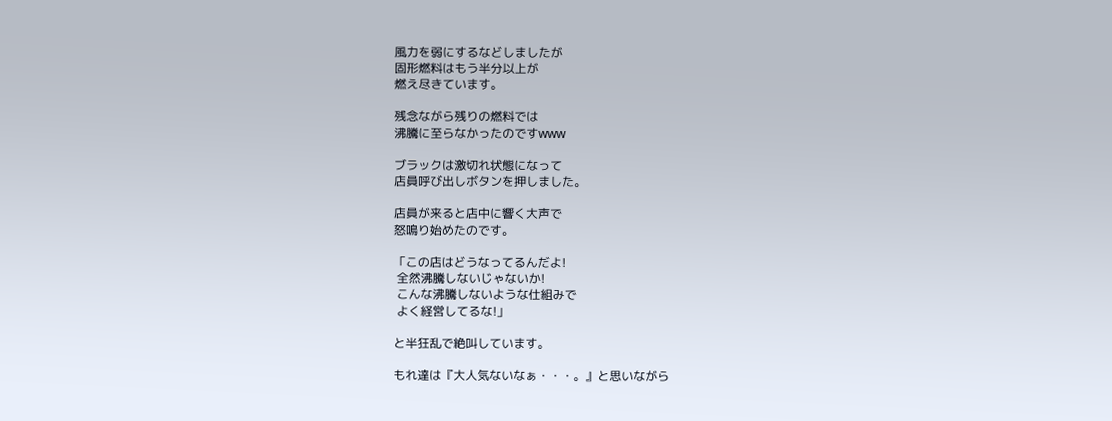風力を弱にするなどしましたが
固形燃料はもう半分以上が
燃え尽きています。

残念ながら残りの燃料では
沸騰に至らなかったのですwww

ブラックは激切れ状態になって
店員呼び出しボタンを押しました。

店員が来ると店中に響く大声で
怒鳴り始めたのです。

「この店はどうなってるんだよ!
 全然沸騰しないじゃないか!
 こんな沸騰しないような仕組みで
 よく経営してるな!」

と半狂乱で絶叫しています。

もれ達は『大人気ないなぁ・・・。』と思いながら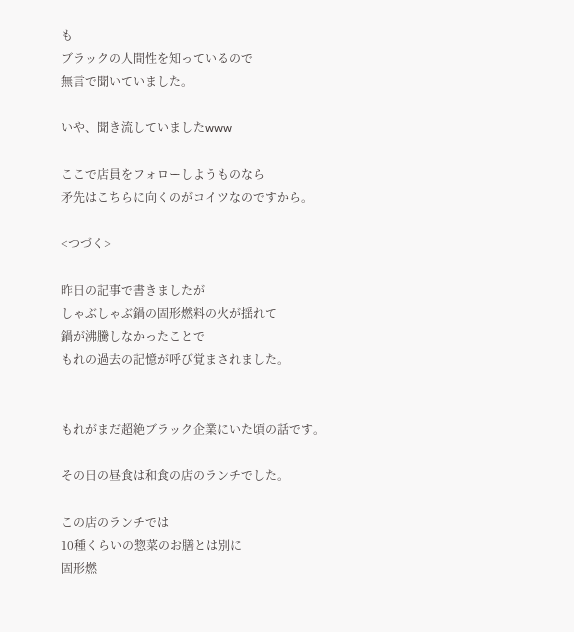も
ブラックの人間性を知っているので
無言で聞いていました。

いや、聞き流していましたwww

ここで店員をフォローしようものなら
矛先はこちらに向くのがコイツなのですから。

<つづく>

昨日の記事で書きましたが
しゃぶしゃぶ鍋の固形燃料の火が揺れて
鍋が沸騰しなかったことで
もれの過去の記憶が呼び覚まされました。


もれがまだ超絶ブラック企業にいた頃の話です。

その日の昼食は和食の店のランチでした。

この店のランチでは
10種くらいの惣菜のお膳とは別に
固形燃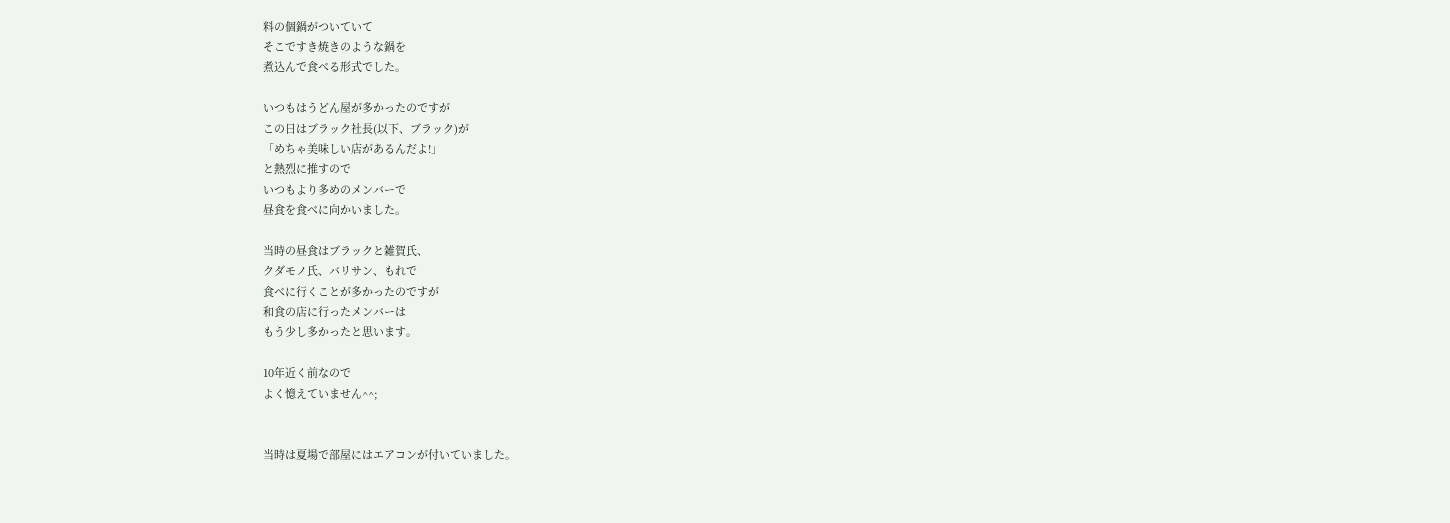料の個鍋がついていて
そこですき焼きのような鍋を
煮込んで食べる形式でした。

いつもはうどん屋が多かったのですが
この日はブラック社長(以下、ブラック)が
「めちゃ美味しい店があるんだよ!」
と熱烈に推すので
いつもより多めのメンバーで
昼食を食べに向かいました。

当時の昼食はブラックと雑賀氏、
クダモノ氏、バリサン、もれで
食べに行くことが多かったのですが
和食の店に行ったメンバーは
もう少し多かったと思います。

10年近く前なので
よく憶えていません^^;


当時は夏場で部屋にはエアコンが付いていました。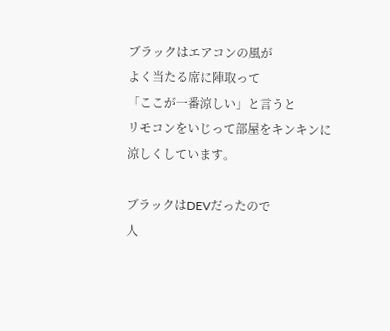ブラックはエアコンの風が
よく当たる席に陣取って
「ここが一番涼しい」と言うと
リモコンをいじって部屋をキンキンに
涼しくしています。

ブラックはDEVだったので
人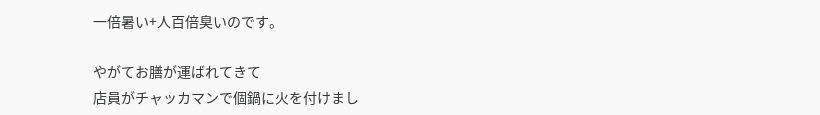一倍暑い+人百倍臭いのです。

やがてお膳が運ばれてきて
店員がチャッカマンで個鍋に火を付けまし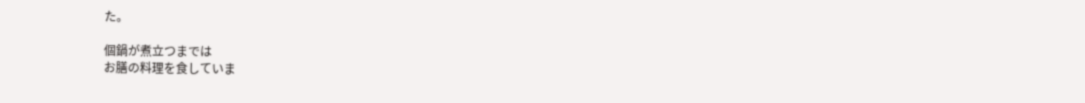た。

個鍋が煮立つまでは
お膳の料理を食していま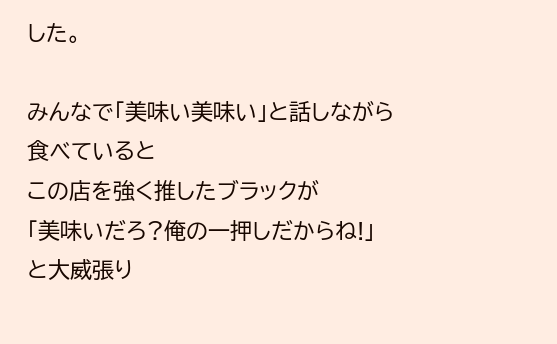した。

みんなで「美味い美味い」と話しながら
食べていると
この店を強く推したブラックが
「美味いだろ?俺の一押しだからね!」
と大威張り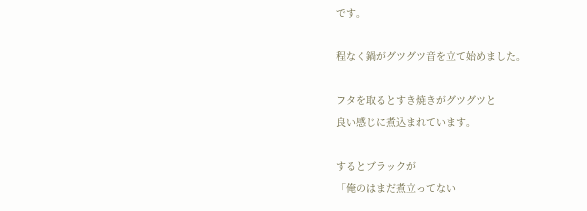です。

程なく鍋がグツグツ音を立て始めました。

フタを取るとすき焼きがグツグツと
良い感じに煮込まれています。

するとブラックが
「俺のはまだ煮立ってない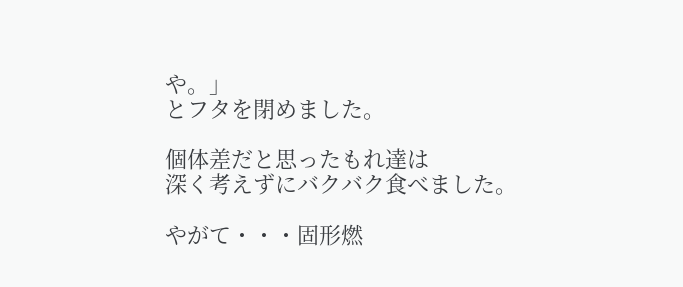や。」
とフタを閉めました。

個体差だと思ったもれ達は
深く考えずにバクバク食べました。

やがて・・・固形燃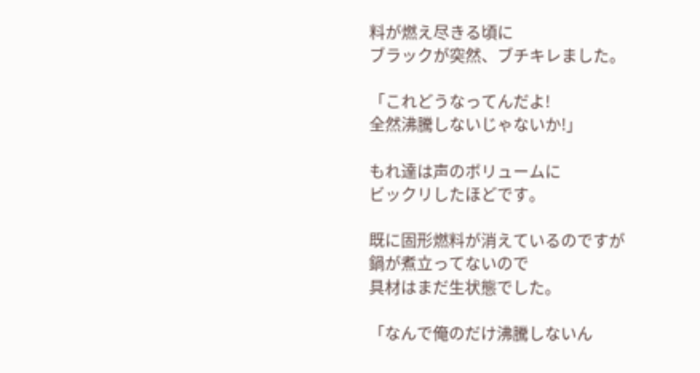料が燃え尽きる頃に
ブラックが突然、ブチキレました。

「これどうなってんだよ!
全然沸騰しないじゃないか!」

もれ達は声のボリュームに
ビックリしたほどです。

既に固形燃料が消えているのですが
鍋が煮立ってないので
具材はまだ生状態でした。

「なんで俺のだけ沸騰しないん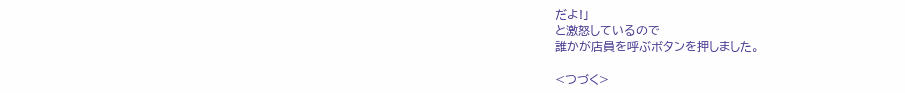だよ!」
と激怒しているので
誰かが店員を呼ぶボタンを押しました。

<つづく>